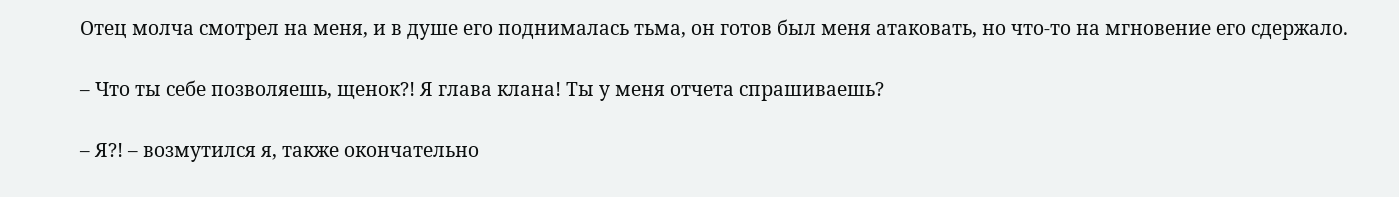Отец молча смотрел на меня, и в душе его поднималась тьма, он готов был меня атаковать, но что-то на мгновение его сдержало.

– Что ты себе позволяешь, щенок?! Я глава клана! Ты у меня отчета спрашиваешь?

– Я?! – возмутился я, также окончательно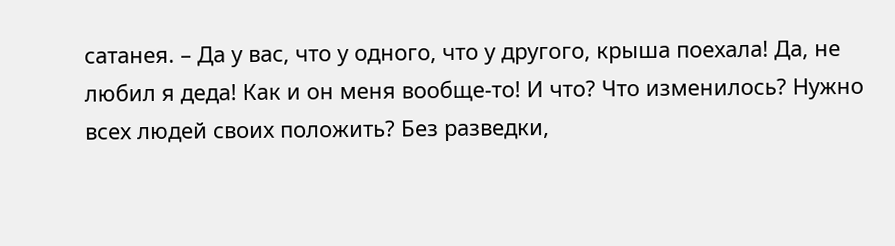сатанея. – Да у вас, что у одного, что у другого, крыша поехала! Да, не любил я деда! Как и он меня вообще-то! И что? Что изменилось? Нужно всех людей своих положить? Без разведки,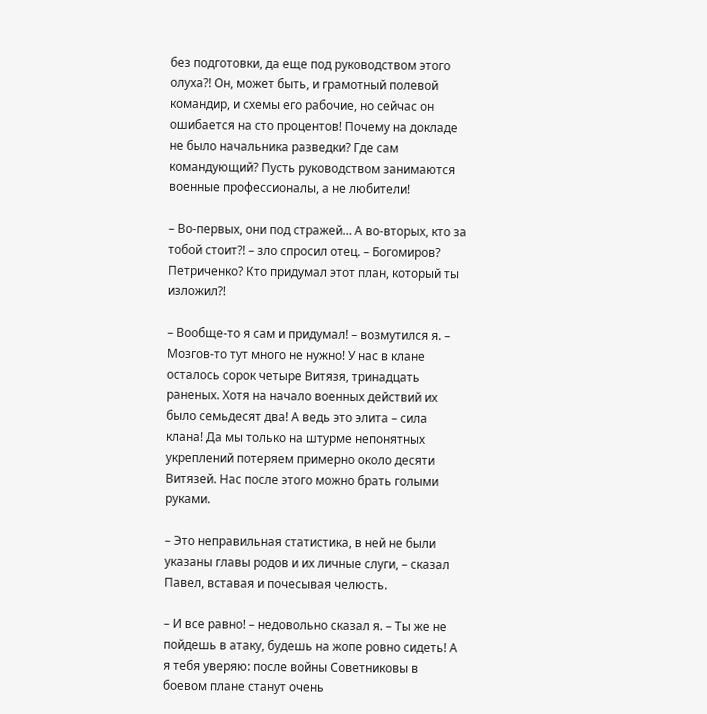без подготовки, да еще под руководством этого олуха?! Он, может быть, и грамотный полевой командир, и схемы его рабочие, но сейчас он ошибается на сто процентов! Почему на докладе не было начальника разведки? Где сам командующий? Пусть руководством занимаются военные профессионалы, а не любители!

– Во-первых, они под стражей… А во-вторых, кто за тобой стоит?! – зло спросил отец. – Богомиров? Петриченко? Кто придумал этот план, который ты изложил?!

– Вообще-то я сам и придумал! – возмутился я. – Мозгов-то тут много не нужно! У нас в клане осталось сорок четыре Витязя, тринадцать раненых. Хотя на начало военных действий их было семьдесят два! А ведь это элита – сила клана! Да мы только на штурме непонятных укреплений потеряем примерно около десяти Витязей. Нас после этого можно брать голыми руками.

– Это неправильная статистика, в ней не были указаны главы родов и их личные слуги, – сказал Павел, вставая и почесывая челюсть.

– И все равно! – недовольно сказал я. – Ты же не пойдешь в атаку, будешь на жопе ровно сидеть! А я тебя уверяю: после войны Советниковы в боевом плане станут очень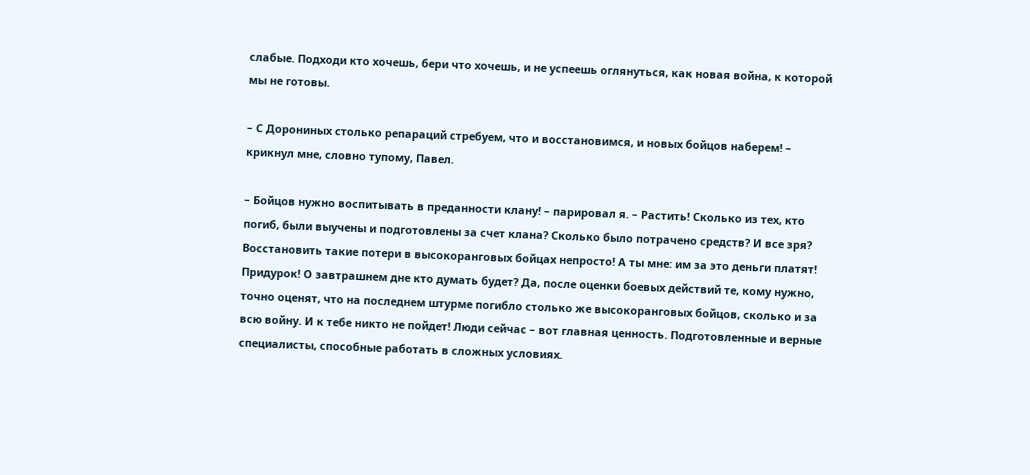слабые. Подходи кто хочешь, бери что хочешь, и не успеешь оглянуться, как новая война, к которой мы не готовы.

– С Дорониных столько репараций стребуем, что и восстановимся, и новых бойцов наберем! – крикнул мне, словно тупому, Павел.

– Бойцов нужно воспитывать в преданности клану! – парировал я. – Растить! Сколько из тех, кто погиб, были выучены и подготовлены за счет клана? Сколько было потрачено средств? И все зря? Восстановить такие потери в высокоранговых бойцах непросто! А ты мне: им за это деньги платят! Придурок! О завтрашнем дне кто думать будет? Да, после оценки боевых действий те, кому нужно, точно оценят, что на последнем штурме погибло столько же высокоранговых бойцов, сколько и за всю войну. И к тебе никто не пойдет! Люди сейчас – вот главная ценность. Подготовленные и верные специалисты, способные работать в сложных условиях.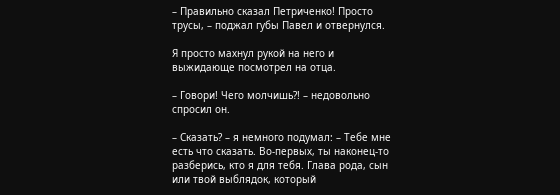– Правильно сказал Петриченко! Просто трусы, – поджал губы Павел и отвернулся.

Я просто махнул рукой на него и выжидающе посмотрел на отца.

– Говори! Чего молчишь?! – недовольно спросил он.

– Сказать? – я немного подумал: – Тебе мне есть что сказать. Во-первых, ты наконец-то разберись, кто я для тебя. Глава рода, сын или твой выблядок, который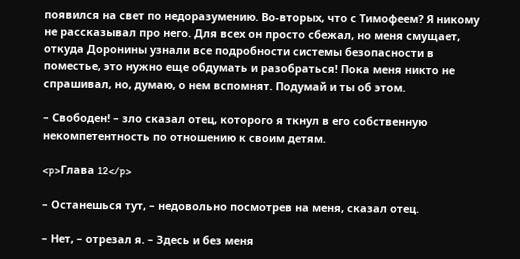появился на свет по недоразумению. Во-вторых, что с Тимофеем? Я никому не рассказывал про него. Для всех он просто сбежал, но меня смущает, откуда Доронины узнали все подробности системы безопасности в поместье, это нужно еще обдумать и разобраться! Пока меня никто не спрашивал, но, думаю, о нем вспомнят. Подумай и ты об этом.

– Свободен! – зло сказал отец, которого я ткнул в его собственную некомпетентность по отношению к своим детям.

<p>Глава 12</p>

– Останешься тут, – недовольно посмотрев на меня, сказал отец.

– Нет, – отрезал я. – Здесь и без меня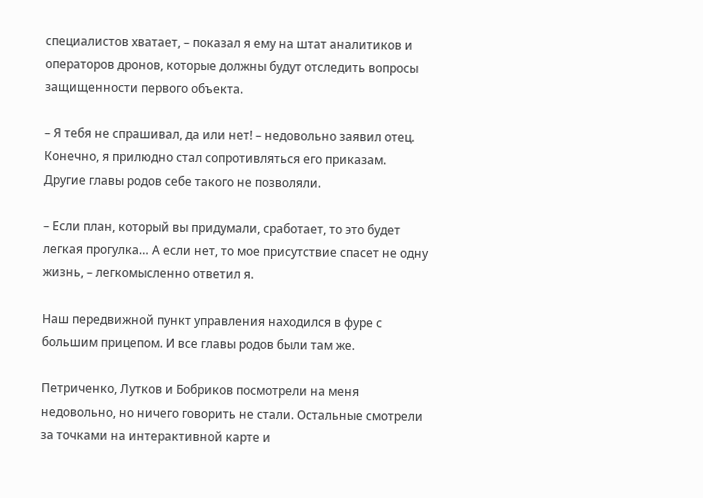специалистов хватает, – показал я ему на штат аналитиков и операторов дронов, которые должны будут отследить вопросы защищенности первого объекта.

– Я тебя не спрашивал, да или нет! – недовольно заявил отец. Конечно, я прилюдно стал сопротивляться его приказам. Другие главы родов себе такого не позволяли.

– Если план, который вы придумали, сработает, то это будет легкая прогулка… А если нет, то мое присутствие спасет не одну жизнь, – легкомысленно ответил я.

Наш передвижной пункт управления находился в фуре с большим прицепом. И все главы родов были там же.

Петриченко, Лутков и Бобриков посмотрели на меня недовольно, но ничего говорить не стали. Остальные смотрели за точками на интерактивной карте и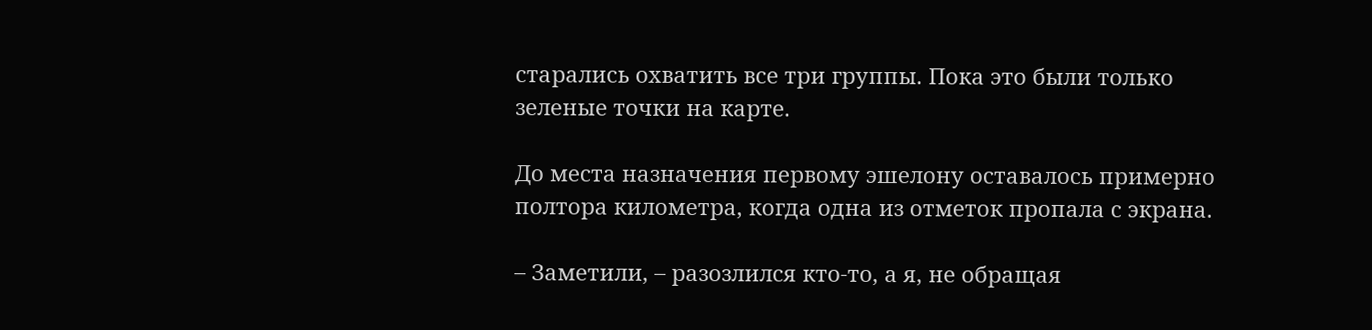старались охватить все три группы. Пока это были только зеленые точки на карте.

До места назначения первому эшелону оставалось примерно полтора километра, когда одна из отметок пропала с экрана.

– Заметили, – разозлился кто-то, а я, не обращая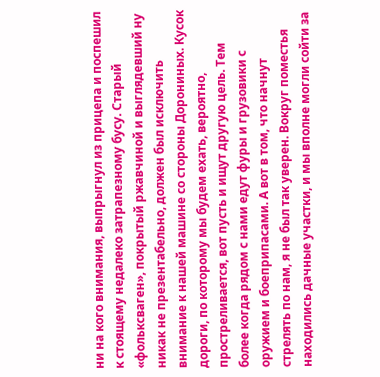ни на кого внимания, выпрыгнул из прицепа и поспешил к стоящему недалеко затрапезному бусу. Старый «фольксваген», покрытый ржавчиной и выглядевший ну никак не презентабельно, должен был исключить внимание к нашей машине со стороны Дорониных. Кусок дороги, по которому мы будем ехать, вероятно, простреливается, вот пусть и ищут другую цель. Тем более когда рядом с нами едут фуры и грузовики с оружием и боеприпасами. А вот в том, что начнут стрелять по нам, я не был так уверен. Вокруг поместья находились дачные участки, и мы вполне могли сойти за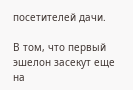посетителей дачи.

В том, что первый эшелон засекут еще на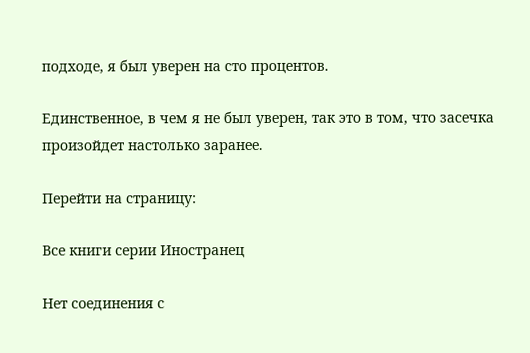подходе, я был уверен на сто процентов.

Единственное, в чем я не был уверен, так это в том, что засечка произойдет настолько заранее.

Перейти на страницу:

Все книги серии Иностранец

Нет соединения с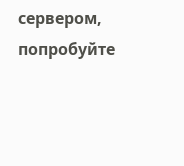сервером, попробуйте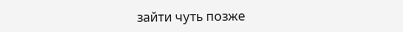зайти чуть позже